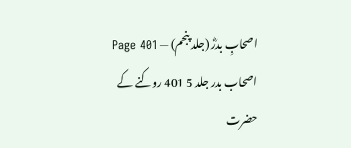اصحابِ بدرؓ (جلد پنجم) — Page 401
اصحاب بدر جلد 5 401 روکنے کے حضرت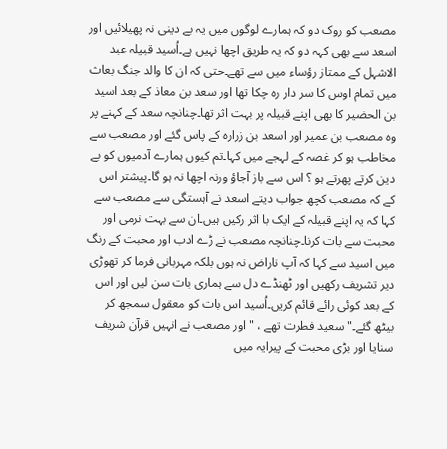مصعب کو روک دو کہ ہمارے لوگوں میں یہ بے دینی نہ پھیلائیں اور اسعد سے بھی کہہ دو کہ یہ طریق اچھا نہیں ہے۔اُسید قبیلہ عبد الاشہل کے ممتاز رؤساء میں سے تھے۔حتی کہ ان کا والد جنگ بعاث میں تمام اوس کا سر دار رہ چکا تھا اور سعد بن معاذ کے بعد اسید بن الحضیر کا بھی اپنے قبیلہ پر بہت اثر تھا۔چنانچہ سعد کے کہنے پر وہ مصعب بن عمیر اور اسعد بن زرارہ کے پاس گئے اور مصعب سے مخاطب ہو کر غصہ کے لہجے میں کہا۔تم کیوں ہمارے آدمیوں کو بے دین کرتے پھرتے ہو ؟ اس سے باز آجاؤ ورنہ اچھا نہ ہو گا۔پیشتر اس کے کہ مصعب کچھ جواب دیتے اسعد نے آہستگی سے مصعب سے کہا کہ یہ اپنے قبیلہ کے ایک با اثر رکیں ہیں۔ان سے بہت نرمی اور محبت سے بات کرنا۔چنانچہ مصعب نے ڑے ادب اور محبت کے رنگ میں اسید سے کہا کہ آپ ناراض نہ ہوں بلکہ مہربانی فرما کر تھوڑی دیر تشریف رکھیں اور ٹھنڈے دل سے ہماری بات سن لیں اور اس کے بعد کوئی رائے قائم کریں۔اُسید اس بات کو معقول سمجھ کر بیٹھ گئے۔"سعید فطرت تھے ، " اور مصعب نے انہیں قرآن شریف سنایا اور بڑی محبت کے پیرایہ میں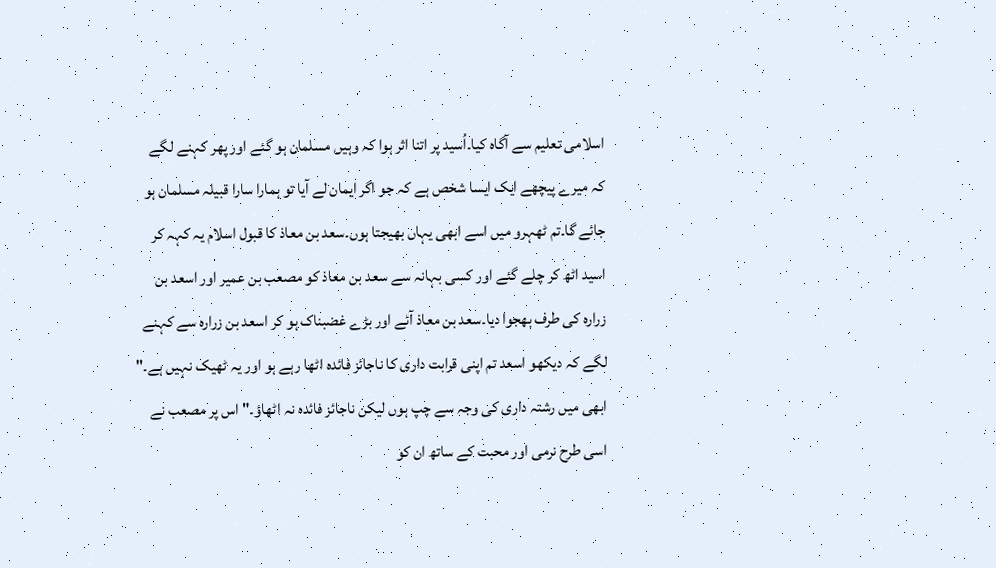اسلامی تعلیم سے آگاہ کیا۔اُسید پر اتنا اثر ہوا کہ وہیں مسلمان ہو گئے اور پھر کہنے لگے کہ میرے پیچھے ایک ایسا شخص ہے کہ جو اگر ایمان لے آیا تو ہمارا سارا قبیلہ مسلمان ہو جائے گا۔تم ٹھہرو میں اسے ابھی یہاں بھیجتا ہوں۔سعد بن معاذ کا قبول اسلام یہ کہہ کر اسید اٹھ کر چلے گئے اور کسی بہانہ سے سعد بن معاذ کو مصعب بن عمیر اور اسعد بن زرارہ کی طرف بھجوا دیا۔سعد بن معاذ آئے اور بڑے غضبناک ہو کر اسعد بن زرارہ سے کہنے لگے کہ دیکھو اسعد تم اپنی قرابت داری کا ناجائز فائدہ اٹھا رہے ہو اور یہ ٹھیک نہیں ہے۔" ابھی میں رشتہ داری کی وجہ سے چپ ہوں لیکن ناجائز فائدہ نہ اٹھاؤ۔" اس پر مصعب نے اسی طرح نرمی اور محبت کے ساتھ ان کو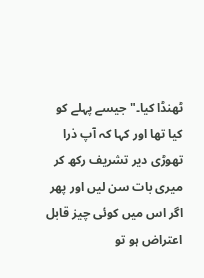ٹھنڈا کیا۔" جیسے پہلے کو کیا تھا اور کہا کہ آپ ذرا تھوڑی دیر تشریف رکھ کر میری بات سن لیں اور پھر اگر اس میں کوئی چیز قابل اعتراض ہو تو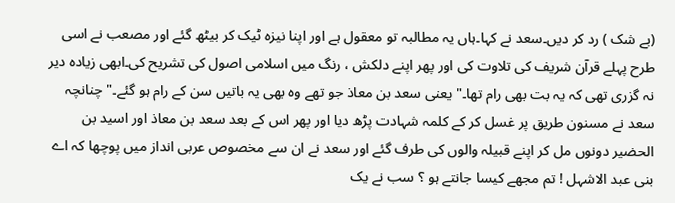(بے شک ) رد کر دیں۔سعد نے کہا۔ہاں یہ مطالبہ تو معقول ہے اور اپنا نیزہ ٹیک کر بیٹھ گئے اور مصعب نے اسی طرح پہلے قرآن شریف کی تلاوت کی اور پھر اپنے دلکش ، رنگ میں اسلامی اصول کی تشریح کی۔ابھی زیادہ دیر نہ گزری تھی کہ یہ بت بھی رام تھا۔" یعنی سعد بن معاذ جو تھے وہ بھی یہ باتیں سن کے رام ہو گئے۔" چنانچہ سعد نے مسنون طریق پر غسل کر کے کلمہ شہادت پڑھ دیا اور پھر اس کے بعد سعد بن معاذ اور اسید بن الحضیر دونوں مل کر اپنے قبیلہ والوں کی طرف گئے اور سعد نے ان سے مخصوص عربی انداز میں پوچھا کہ اے بنی عبد الاشہل ! تم مجھے کیسا جانتے ہو ؟ سب نے یک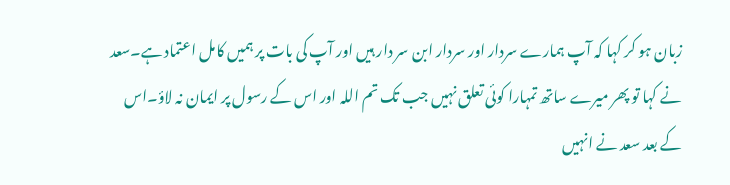زبان ہو کر کہا کہ آپ ہمارے سردار اور سردار ابن سر دار ہیں اور آپ کی بات پر ہمیں کامل اعتماد ہے۔سعد نے کہا تو پھر میرے ساتھ تمہارا کوئی تعلق نہیں جب تک تم اللہ اور اس کے رسول پر ایمان نہ لاؤ۔اس کے بعد سعد نے انہیں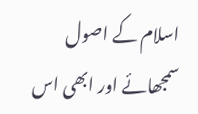اسلام کے اصول سمجھائے اور ابھی اس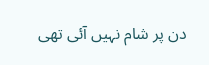دن پر شام نہیں آئی تھی